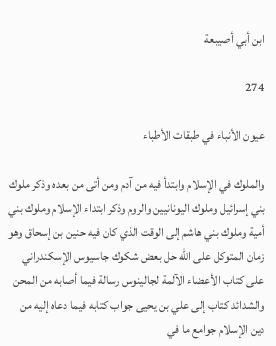ابن أبي أصيبعة

274

عيون الأنباء في طبقات الأطباء

والملوك في الإسلام وابتدأ فيه من آدم ومن أتى من بعده وذكر ملوك بني إسرائيل وملوك اليونانيين والروم وذكر ابتداء الإسلام وملوك بني أمية وملوك بني هاشم إلى الوقت الذي كان فيه حنين بن إسحاق وهو زمان المتوكل على الله حل بعض شكوك جاسيوس الإسكندراني على كتاب الأعضاء الآلمة لجالينوس رسالة فيما أصابه من المحن والشدائد كتاب إلى علي بن يحيى جواب كتابه فيما دعاه إليه من دين الإسلام جوامع ما في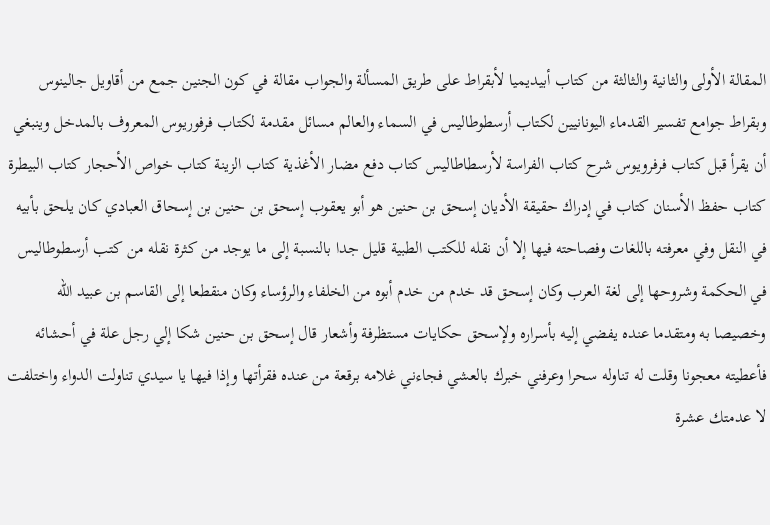المقالة الأولى والثانية والثالثة من كتاب أبيديميا لأبقراط على طريق المسألة والجواب مقالة في كون الجنين جمع من أقاويل جالينوس وبقراط جوامع تفسير القدماء اليونانيين لكتاب أرسطوطاليس في السماء والعالم مسائل مقدمة لكتاب فرفوريوس المعروف بالمدخل وينبغي أن يقرأ قبل كتاب فرفرويوس شرح كتاب الفراسة لأرسطاطاليس كتاب دفع مضار الأغذية كتاب الزينة كتاب خواص الأحجار كتاب البيطرة كتاب حفظ الأسنان كتاب في إدراك حقيقة الأديان إسحق بن حنين هو أبو يعقوب إسحق بن حنين بن إسحاق العبادي كان يلحق بأبيه في النقل وفي معرفته باللغات وفصاحته فيها إلا أن نقله للكتب الطبية قليل جدا بالنسبة إلى ما يوجد من كثرة نقله من كتب أرسطوطاليس في الحكمة وشروحها إلى لغة العرب وكان إسحق قد خدم من خدم أبوه من الخلفاء والرؤساء وكان منقطعا إلى القاسم بن عبيد الله وخصيصا به ومتقدما عنده يفضي إليه بأسراره ولإسحق حكايات مستظرفة وأشعار قال إسحق بن حنين شكا إلي رجل علة في أحشائه فأعطيته معجونا وقلت له تناوله سحرا وعرفني خبرك بالعشي فجاءني غلامه برقعة من عنده فقرأتها وإذا فيها يا سيدي تناولت الدواء واختلفت لا عدمتك عشرة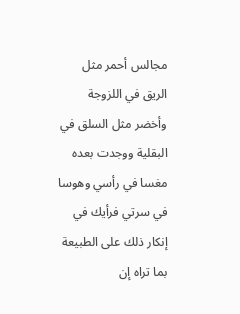مجالس أحمر مثل الريق في اللزوجة وأخضر مثل السلق في البقلية ووجدت بعده مغسا في رأسي وهوسا في سرتي فرأيك في إنكار ذلك على الطبيعة بما تراه إن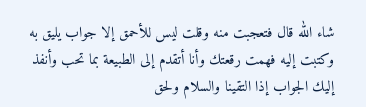شاء الله قال فتعجبت منه وقلت ليس للأحمق إلا جواب يليق به وكتبت إليه فهمت رقعتك وأنا أتقدم إلى الطبيعة بما تحب وأنفذ إليك الجواب إذا التقينا والسلام ولحق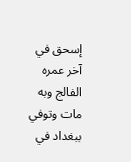إسحق في آخر عمره الفالج وبه مات وتوفي ببغداد في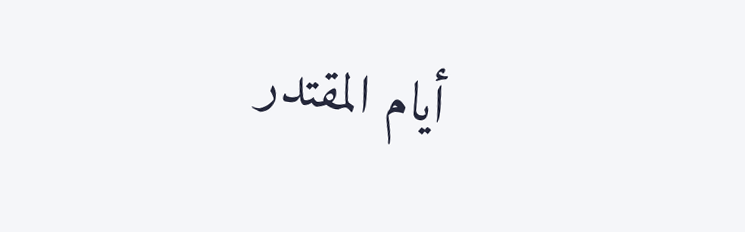أيام المقتدر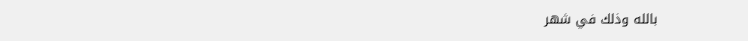بالله وذلك في شهر